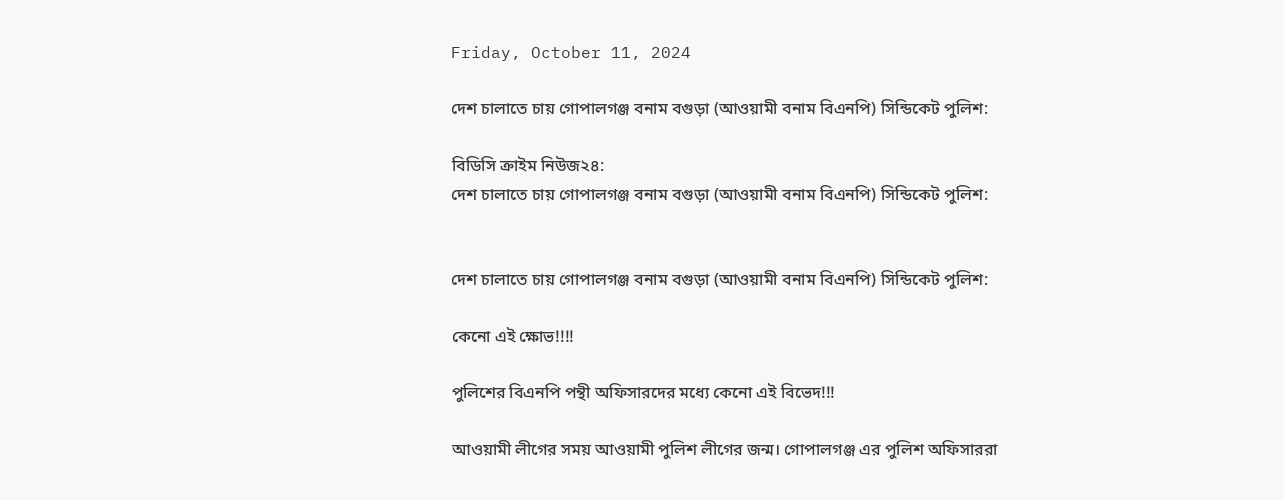Friday, October 11, 2024

দেশ চালাতে চায় গোপালগঞ্জ বনাম বগুড়া (আওয়ামী বনাম বিএনপি) সিন্ডিকেট পুলিশ:

বিডিসি ক্রাইম নিউজ২৪:
দেশ চালাতে চায় গোপালগঞ্জ বনাম বগুড়া (আওয়ামী বনাম বিএনপি) সিন্ডিকেট পুলিশ:


দেশ চালাতে চায় গোপালগঞ্জ বনাম বগুড়া (আওয়ামী বনাম বিএনপি) সিন্ডিকেট পুলিশ:

কেনো এই ক্ষোভ!!!!

পুলিশের বিএনপি পন্থী অফিসারদের মধ্যে কেনো এই বিভেদ!!!

আওয়ামী লীগের সময় আওয়ামী পুলিশ লীগের জন্ম। গোপালগঞ্জ এর পুলিশ অফিসাররা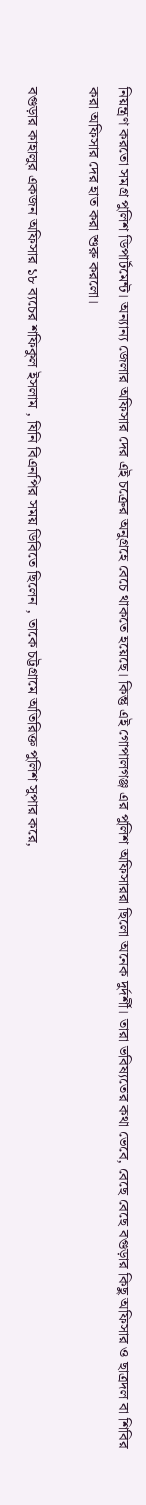নিয়ন্ত্রণ করতো সমগ্র পুলিশ ডিপার্টমেন্ট। অন্যান্য জেলার অফিসার দের এই চক্রের অনুগ্রহে বেচে থাকতে হয়েছে। কিন্তু এই গোপালগঞ্জ এর পুলিশ অফিসাররা ছিলো অনেক দুর্দর্শী। তারা ভবিষ্যতের কথা ভেবে, বেছে বেছে বগুড়ার কিছু অফিসার ও ছাত্রদল বা শিবির করা অফিসার দের হাত করা শুরু করলো।

বগুড়ার কাহালুর একজন অফিসার ১৮ ব্যচের শফিকুল ইসলাম , যিনি বিএনপির সময় ডিবিতে ছিলেন , তাকে চট্টগ্রামে অতিরিক্ত পুলিশ সুপার করে,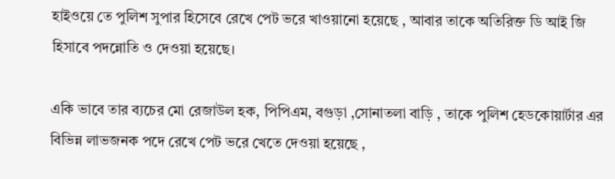হাইওয়ে তে পুলিশ সুপার হিসেবে রেখে পেট ভরে খাওয়ানো হয়েছে , আবার তাকে অতিরিক্ত ডি আই জি হিসাবে পদন্নোতি ও দেওয়া হয়েছে।

একি ভাবে তার ব্যচের মো রেজাউল হক, পিপিএম, বগুড়া ,সোনাতলা বাড়ি , তাকে পুলিশ হেডকোয়ার্টার এর বিভিন্ন লাভজনক পদে রেখে পেট ভরে খেতে দেওয়া হয়েছে ,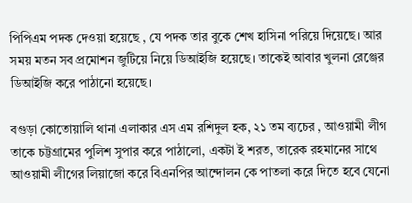পিপিএম পদক দেওয়া হয়েছে , যে পদক তার বুকে শেখ হাসিনা পরিয়ে দিয়েছে। আর সময় মতন সব প্রমোশন জুটিয়ে নিয়ে ডিআইজি হয়েছে। তাকেই আবার খুলনা রেঞ্জের ডিআইজি করে পাঠানো হয়েছে।

বগুড়া কোতোয়ালি থানা এলাকার এস এম রশিদুল হক, ২১ তম ব্যচের , আওয়ামী লীগ তাকে চট্টগ্রামের পুলিশ সুপার করে পাঠালো, একটা ই শরত, তারেক রহমানের সাথে আওয়ামী লীগের লিয়াজো করে বিএনপির আন্দোলন কে পাতলা করে দিতে হবে যেনো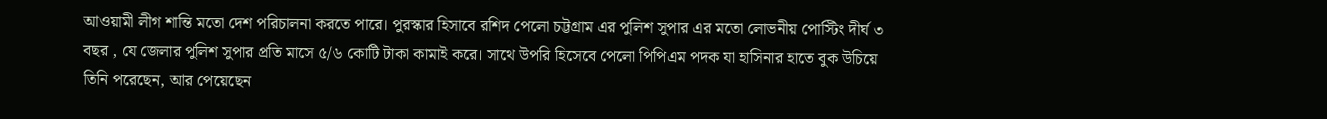আওয়ামী লীগ শান্তি মতো দেশ পরিচালনা করতে পারে। পুরস্কার হিসাবে রশিদ পেলো চট্টগ্রাম এর পুলিশ সুপার এর মতো লোভনীয় পোস্টিং দীর্ঘ ৩ বছর , যে জেলার পুলিশ সুপার প্রতি মাসে ৫/৬ কোটি টাকা কামাই করে। সাথে উপরি হিসেবে পেলো পিপিএম পদক যা হাসিনার হাতে বুক উচিয়ে তিনি পরেছেন, আর পেয়েছেন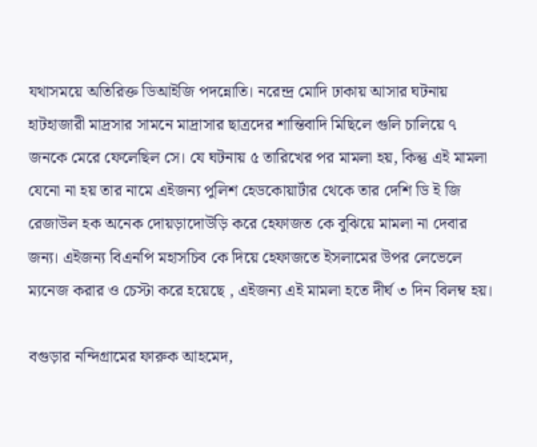যথাসময়ে অতিরিক্ত ডিআইজি পদন্নোতি। নরেন্দ্র মোদি ঢাকায় আসার ঘটনায় হাটহাজারী মাদ্রসার সামনে মাদ্রাসার ছাত্রদের শান্তিবাদি মিছিলে গুলি চালিয়ে ৭ জনকে মেরে ফেলেছিল সে। যে ঘটনায় ৫ তারিখের পর মামলা হয়, কিন্তু এই মামলা যেনো না হয় তার নামে এইজন্য পুলিশ হেডকোয়ার্টার থেকে তার দেশি ডি ই জি রেজাউল হক অনেক দোয়ড়াদোউড়ি করে হেফাজত কে বুঝিয়ে মামলা না দেবার জন্য। এইজন্য বিএনপি মহাসচিব কে দিয়ে হেফাজতে ইসলামের উপর লেভেলে ম্যনেজ করার ও চেস্টা করে হয়েছে , এইজন্য এই মামলা হতে দীর্ঘ ৩ দিন বিলম্ব হয়।

বগুড়ার নন্দিগ্রামের ফারুক আহমেদ,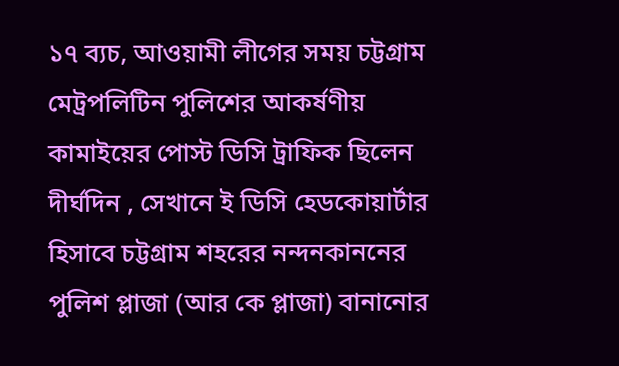১৭ ব্যচ, আওয়ামী লীগের সময় চট্টগ্রাম মেট্রপলিটিন পুলিশের আকর্ষণীয় কামাইয়ের পোস্ট ডিসি ট্রাফিক ছিলেন দীর্ঘদিন , সেখানে ই ডিসি হেডকোয়ার্টার হিসাবে চট্টগ্রাম শহরের নন্দনকাননের পুলিশ প্লাজা (আর কে প্লাজা) বানানোর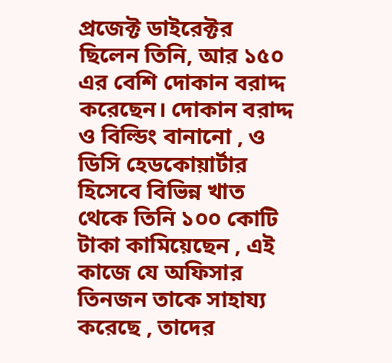প্রজেক্ট ডাইরেক্টর ছিলেন তিনি, আর ১৫০ এর বেশি দোকান বরাদ্দ করেছেন। দোকান বরাদ্দ ও বিল্ডিং বানানো , ও ডিসি হেডকোয়ার্টার হিসেবে বিভিন্ন খাত থেকে তিনি ১০০ কোটি টাকা কামিয়েছেন , এই কাজে যে অফিসার তিনজন তাকে সাহায্য করেছে , তাদের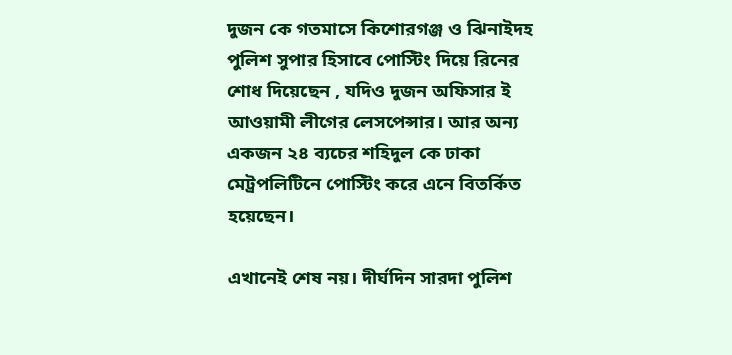দুজন কে গতমাসে কিশোরগঞ্জ ও ঝিনাইদহ পুলিশ সুপার হিসাবে পোস্টিং দিয়ে রিনের শোধ দিয়েছেন , যদিও দুজন অফিসার ই আওয়ামী লীগের লেসপেন্সার। আর অন্য একজন ২৪ ব্যচের শহিদুল কে ঢাকা মেট্রপলিটিনে পোস্টিং করে এনে বিতর্কিত হয়েছেন।

এখানেই শেষ নয়। দীর্ঘদিন সারদা পুলিশ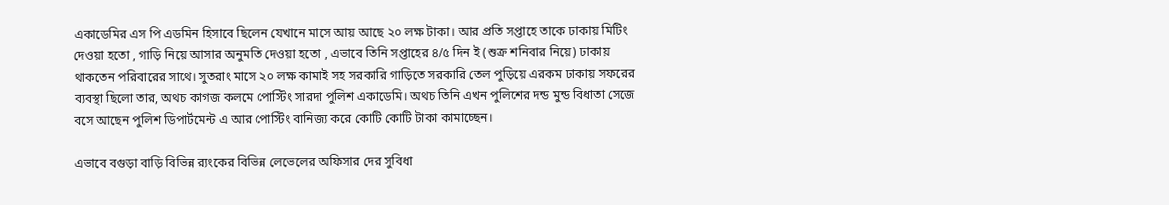একাডেমির এস পি এডমিন হিসাবে ছিলেন যেখানে মাসে আয় আছে ২০ লক্ষ টাকা। আর প্রতি সপ্তাহে তাকে ঢাকায় মিটিং দেওয়া হতো , গাড়ি নিয়ে আসার অনুমতি দেওয়া হতো , এভাবে তিনি সপ্তাহের ৪/৫ দিন ই (শুক্র শনিবার নিয়ে) ঢাকায় থাকতেন পরিবারের সাথে। সুতরাং মাসে ২০ লক্ষ কামাই সহ সরকারি গাড়িতে সরকারি তেল পুড়িয়ে এরকম ঢাকায় সফরের ব্যবস্থা ছিলো তার, অথচ কাগজ কলমে পোস্টিং সারদা পুলিশ একাডেমি। অথচ তিনি এখন পুলিশের দন্ড মুন্ড বিধাতা সেজে বসে আছেন পুলিশ ডিপার্টমেন্ট এ আর পোস্টিং বানিজ্য করে কোটি কোটি টাকা কামাচ্ছেন।

এভাবে বগুড়া বাড়ি বিভিন্ন র‍্যংকের বিভিন্ন লেভেলের অফিসার দের সুবিধা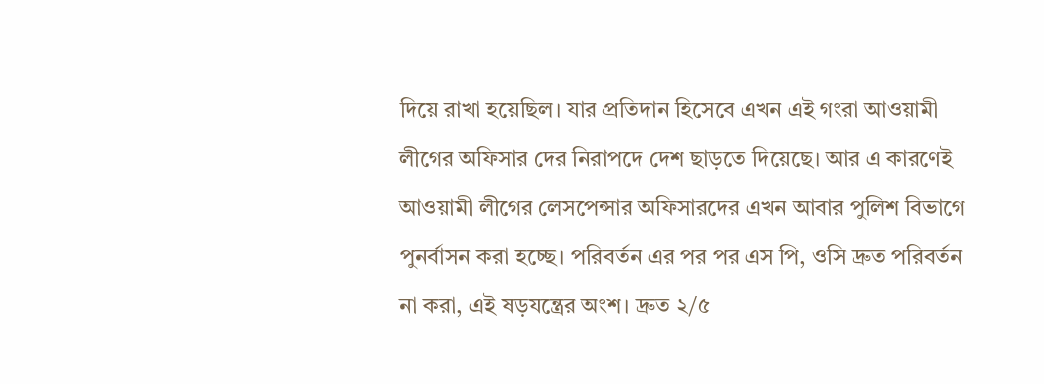দিয়ে রাখা হয়েছিল। যার প্রতিদান হিসেবে এখন এই গংরা আওয়ামী লীগের অফিসার দের নিরাপদে দেশ ছাড়তে দিয়েছে। আর এ কারণেই আওয়ামী লীগের লেসপেন্সার অফিসারদের এখন আবার পুলিশ বিভাগে পুনর্বাসন করা হচ্ছে। পরিবর্তন এর পর পর এস পি, ওসি দ্রুত পরিবর্তন না করা, এই ষড়যন্ত্রের অংশ। দ্রুত ২/৫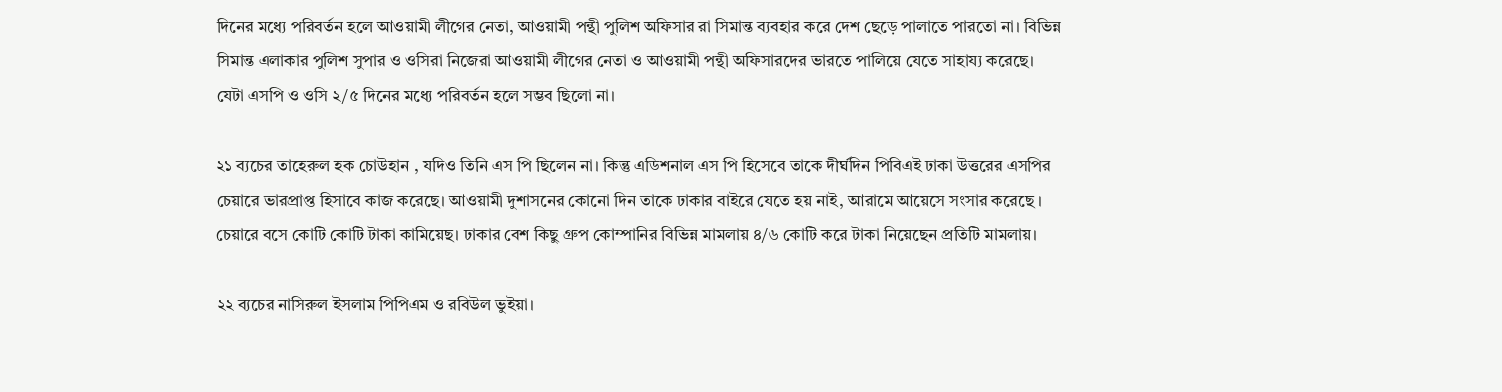দিনের মধ্যে পরিবর্তন হলে আওয়ামী লীগের নেতা, আওয়ামী পন্থী পুলিশ অফিসার রা সিমান্ত ব্যবহার করে দেশ ছেড়ে পালাতে পারতো না। বিভিন্ন সিমান্ত এলাকার পুলিশ সুপার ও ওসিরা নিজেরা আওয়ামী লীগের নেতা ও আওয়ামী পন্থী অফিসারদের ভারতে পালিয়ে যেতে সাহায্য করেছে। যেটা এসপি ও ওসি ২/৫ দিনের মধ্যে পরিবর্তন হলে সম্ভব ছিলো না।

২১ ব্যচের তাহেরুল হক চোউহান , যদিও তিনি এস পি ছিলেন না। কিন্তু এডিশনাল এস পি হিসেবে তাকে দীর্ঘদিন পিবিএই ঢাকা উত্তরের এসপির চেয়ারে ভারপ্রাপ্ত হিসাবে কাজ করেছে। আওয়ামী দুশাসনের কোনো দিন তাকে ঢাকার বাইরে যেতে হয় নাই, আরামে আয়েসে সংসার করেছে । চেয়ারে বসে কোটি কোটি টাকা কামিয়েছ। ঢাকার বেশ কিছু গ্রুপ কোম্পানির বিভিন্ন মামলায় ৪/৬ কোটি করে টাকা নিয়েছেন প্রতিটি মামলায়।

২২ ব্যচের নাসিরুল ইসলাম পিপিএম ও রবিউল ভুইয়া।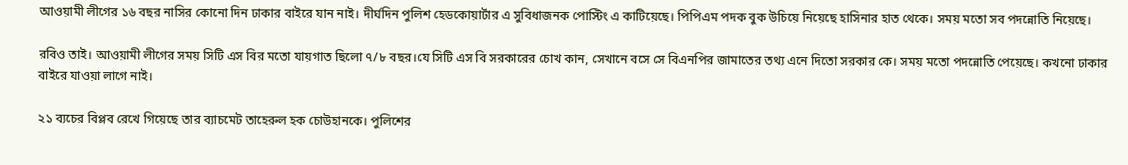আওয়ামী লীগের ১৬ বছর নাসির কোনো দিন ঢাকার বাইরে যান নাই। দীর্ঘদিন পুলিশ হেডকোয়ার্টার এ সুবিধাজনক পোস্টিং এ কাটিয়েছে। পিপিএম পদক বুক উচিয়ে নিয়েছে হাসিনার হাত থেকে। সময় মতো সব পদন্নোতি নিয়েছে।

রবিও তাই। আওয়ামী লীগের সময় সিটি এস বির মতো যায়গাত ছিলো ৭/৮ বছর।যে সিটি এস বি সরকারের চোখ কান, সেখানে বসে সে বিএনপির জামাতের তথ্য এনে দিতো সরকার কে। সময় মতো পদন্নোতি পেয়েছে। কখনো ঢাকার বাইরে যাওয়া লাগে নাই।

২১ ব্যচের বিপ্লব রেখে গিয়েছে তার ব্যাচমেট তাহেরুল হক চোউহানকে। পুলিশের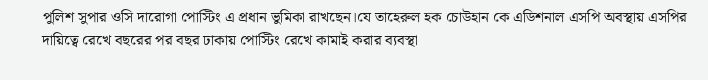পুলিশ সুপার ওসি দারোগা পোস্টিং এ প্রধান ভুমিকা রাখছেন।যে তাহেরুল হক চোউহান কে এডিশনাল এসপি অবস্থায় এসপির দায়িত্বে রেখে বছরের পর বছর ঢাকায় পোস্টিং রেখে কামাই করার ব্যবস্থা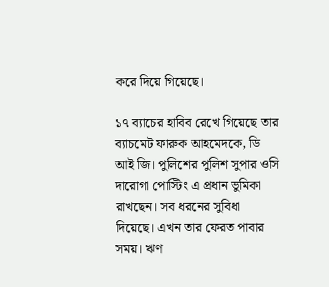করে দিয়ে গিয়েছে।

১৭ ব্যাচের হাবিব রেখে গিয়েছে তার ব্যাচমেট ফারুক আহমেদকে, ডি আই জি। পুলিশের পুলিশ সুপার ওসি দারোগা পোস্টিং এ প্রধান ভুমিকা রাখছেন। সব ধরনের সুবিধা দিয়েছে। এখন তার ফেরত পাবার সময়। ঋণ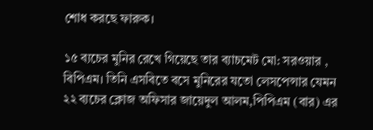শোধ করছে ফারুক।

১৫ ব্যচের মুনির রেখে গিয়েছে তার ব্যাচমেট মো: সরওয়ার , বিপিএম। তিনি এসবিতে বসে মুনিরের যতো লেসপেন্সার যেমন ২২ ব্যচের ক্লোজ অফিসার জায়েদুল আলম,পিপিএম (বার) এর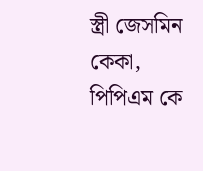স্ত্রী জেসমিন কেকা, পিপিএম কে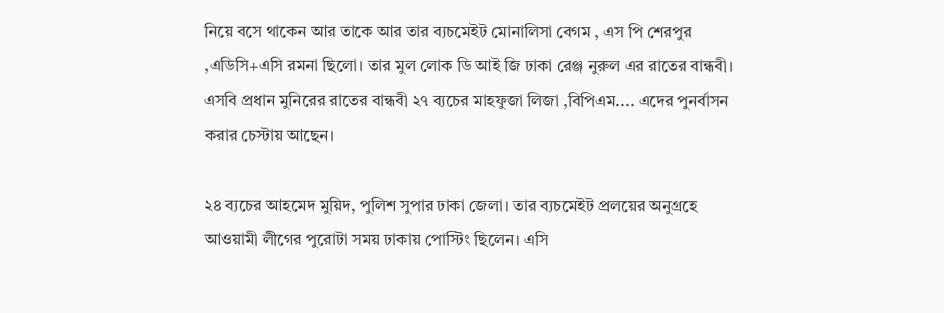নিয়ে বসে থাকেন আর তাকে আর তার ব্যচমেইট মোনালিসা বেগম , এস পি শেরপুর ,এডিসি+এসি রমনা ছিলো। তার মুল লোক ডি আই জি ঢাকা রেঞ্জ নুরুল এর রাতের বান্ধবী। এসবি প্রধান মুনিরের রাতের বান্ধবী ২৭ ব্যচের মাহফুজা লিজা ,বিপিএম.... এদের পুনর্বাসন করার চেস্টায় আছেন।

২৪ ব্যচের আহমেদ মুয়িদ, পুলিশ সুপার ঢাকা জেলা। তার ব্যচমেইট প্রলয়ের অনুগ্রহে আওয়ামী লীগের পুরোটা সময় ঢাকায় পোস্টিং ছিলেন। এসি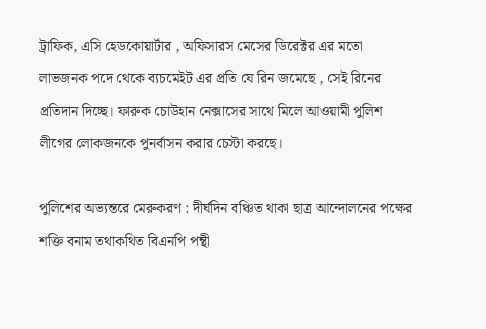ট্রাফিক, এসি হেডকোয়ার্টার , অফিসারস মেসের ডিরেক্টর এর মতো লাভজনক পদে থেকে ব্যচমেইট এর প্রতি যে রিন জমেছে , সেই রিনের প্রতিদান দিচ্ছে। ফারুক চোউহান নেক্সাসের সাথে মিলে আওয়ামী পুলিশ লীগের লোকজনকে পুনর্বাসন করার চেস্টা করছে।

পুলিশের অভ্যন্তরে মেরুকরণ : দীর্ঘদিন বঞ্চিত থাকা ছাত্র আন্দোলনের পক্ষের শক্তি বনাম তথাকথিত বিএনপি পন্থী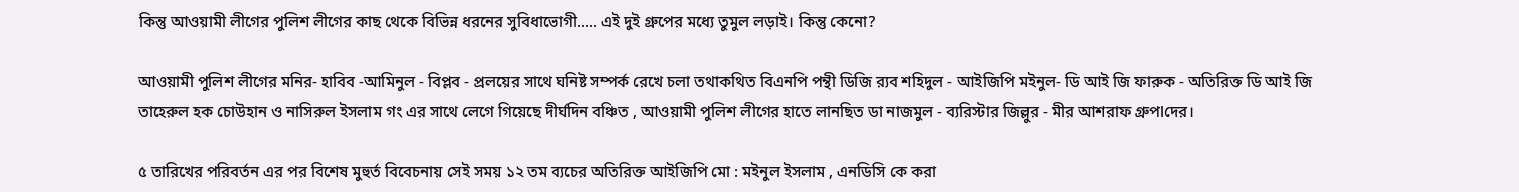কিন্তু আওয়ামী লীগের পুলিশ লীগের কাছ থেকে বিভিন্ন ধরনের সুবিধাভোগী..... এই দুই গ্রুপের মধ্যে তুমুল লড়াই। কিন্তু কেনো?

আওয়ামী পুলিশ লীগের মনির- হাবিব -আমিনুল - বিপ্লব - প্রলয়ের সাথে ঘনিষ্ট সম্পর্ক রেখে চলা তথাকথিত বিএনপি পন্থী ডিজি র‍্যব শহিদুল - আইজিপি মইনুল- ডি আই জি ফারুক - অতিরিক্ত ডি আই জি তাহেরুল হক চোউহান ও নাসিরুল ইসলাম গং এর সাথে লেগে গিয়েছে দীর্ঘদিন বঞ্চিত , আওয়ামী পুলিশ লীগের হাতে লানছিত ডা নাজমুল - ব্যরিস্টার জিল্লুর - মীর আশরাফ গ্রুপlদের।

৫ তারিখের পরিবর্তন এর পর বিশেষ মুহুর্ত বিবেচনায় সেই সময় ১২ তম ব্যচের অতিরিক্ত আইজিপি মো : মইনুল ইসলাম , এনডিসি কে করা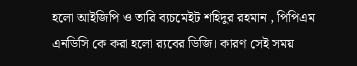হলো আইজিপি ও তারি ব্যচমেইট শহিদুর রহমান , পিপিএম এনডিসি কে করা হলো র‍্যবের ডিজি। কারণ সেই সময়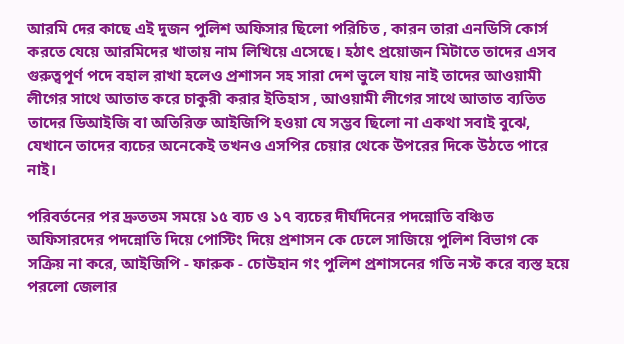আরমি দের কাছে এই দুজন পুলিশ অফিসার ছিলো পরিচিত , কারন তারা এনডিসি কোর্স করতে যেয়ে আরমিদের খাতায় নাম লিখিয়ে এসেছে। হঠাৎ প্রয়োজন মিটাতে তাদের এসব গুরুত্বপূর্ণ পদে বহাল রাখা হলেও প্রশাসন সহ সারা দেশ ভুলে যায় নাই তাদের আওয়ামী লীগের সাথে আতাত করে চাকুরী করার ইতিহাস , আওয়ামী লীগের সাথে আতাত ব্যতিত তাদের ডিআইজি বা অতিরিক্ত আইজিপি হওয়া যে সম্ভব ছিলো না একথা সবাই বুঝে, যেখানে তাদের ব্যচের অনেকেই তখনও এসপির চেয়ার থেকে উপরের দিকে উঠতে পারে নাই।

পরিবর্তনের পর দ্রুততম সময়ে ১৫ ব্যচ ও ১৭ ব্যচের দীর্ঘদিনের পদন্নোতি বঞ্চিত অফিসারদের পদন্নোতি দিয়ে পোস্টিং দিয়ে প্রশাসন কে ঢেলে সাজিয়ে পুলিশ বিভাগ কে সক্রিয় না করে, আইজিপি - ফারুক - চোউহান গং পুলিশ প্রশাসনের গতি নস্ট করে ব্যস্ত হয়ে পরলো জেলার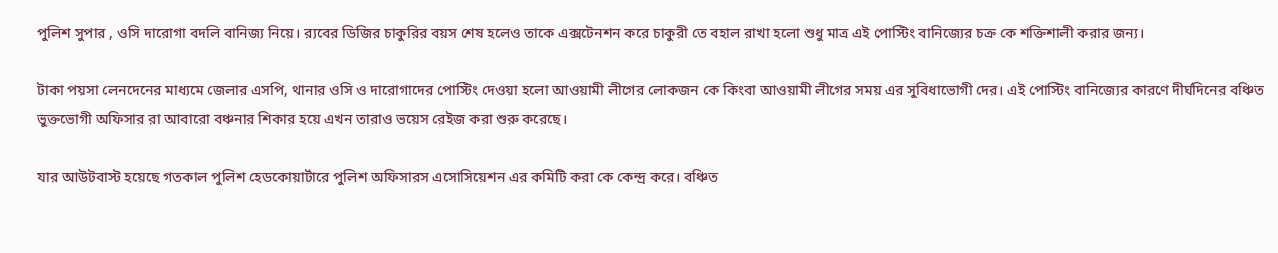পুলিশ সুপার , ওসি দারোগা বদলি বানিজ্য নিয়ে। র‍্যবের ডিজির চাকুরির বয়স শেষ হলেও তাকে এক্সটেনশন করে চাকুরী তে বহাল রাখা হলো শুধু মাত্র এই পোস্টিং বানিজ্যের চক্র কে শক্তিশালী করার জন্য।

টাকা পয়সা লেনদেনের মাধ্যমে জেলার এসপি, থানার ওসি ও দারোগাদের পোস্টিং দেওয়া হলো আওয়ামী লীগের লোকজন কে কিংবা আওয়ামী লীগের সময় এর সুবিধাভোগী দের। এই পোস্টিং বানিজ্যের কারণে দীর্ঘদিনের বঞ্চিত ভুক্তভোগী অফিসার রা আবারো বঞ্চনার শিকার হয়ে এখন তারাও ভয়েস রেইজ করা শুরু করেছে।

যার আউটবাস্ট হয়েছে গতকাল পুলিশ হেডকোয়ার্টারে পুলিশ অফিসারস এসোসিয়েশন এর কমিটি করা কে কেন্দ্র করে। বঞ্চিত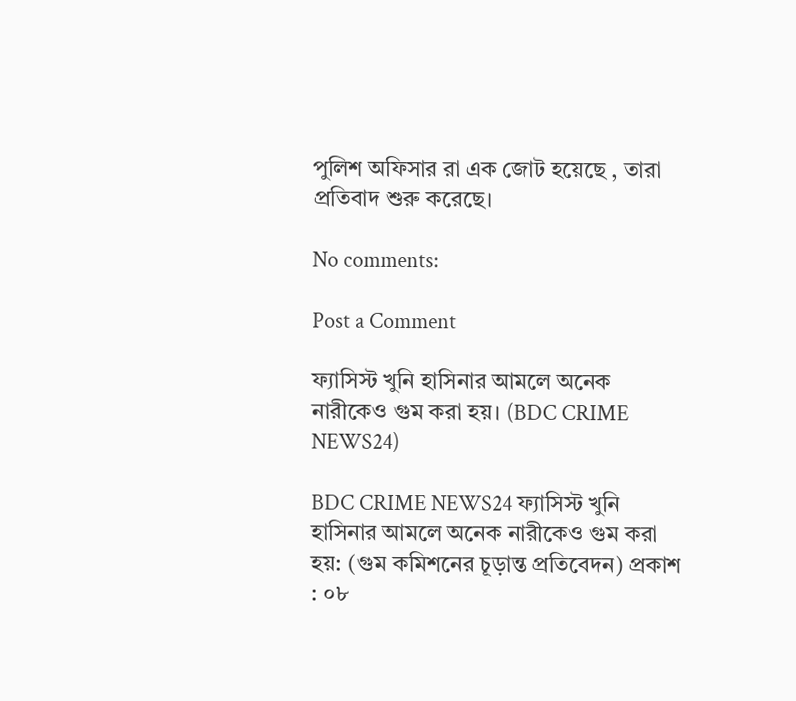পুলিশ অফিসার রা এক জোট হয়েছে , তারা প্রতিবাদ শুরু করেছে।

No comments:

Post a Comment

ফ্যাসিস্ট খুনি হাসিনার আমলে অনেক নারীকেও গুম করা হয়। (BDC CRIME NEWS24)

BDC CRIME NEWS24 ফ্যাসিস্ট খুনি হাসিনার আমলে অনেক নারীকেও গুম করা হয়: (গুম কমিশনের চূড়ান্ত প্রতিবেদন) প্রকাশ : ০৮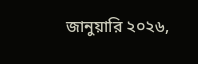জানুয়ারি ২০২৬,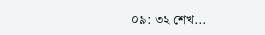০৯: ৩২ শেখ...